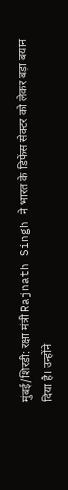मुंबई/शिरडी: रक्षा मंत्री Rajnath Singh ने भारत के डिफेंस सेक्टर को लेकर बड़ा बयान दिया है। उन्होंने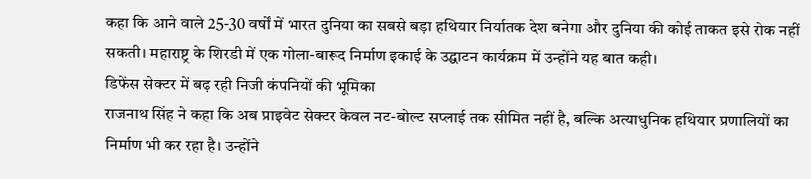कहा कि आने वाले 25-30 वर्षों में भारत दुनिया का सबसे बड़ा हथियार निर्यातक देश बनेगा और दुनिया की कोई ताकत इसे रोक नहीं सकती। महाराष्ट्र के शिरडी में एक गोला-बारूद निर्माण इकाई के उद्घाटन कार्यक्रम में उन्होंने यह बात कही।
डिफेंस सेक्टर में बढ़ रही निजी कंपनियों की भूमिका
राजनाथ सिंह ने कहा कि अब प्राइवेट सेक्टर केवल नट-बोल्ट सप्लाई तक सीमित नहीं है, बल्कि अत्याधुनिक हथियार प्रणालियों का निर्माण भी कर रहा है। उन्होंने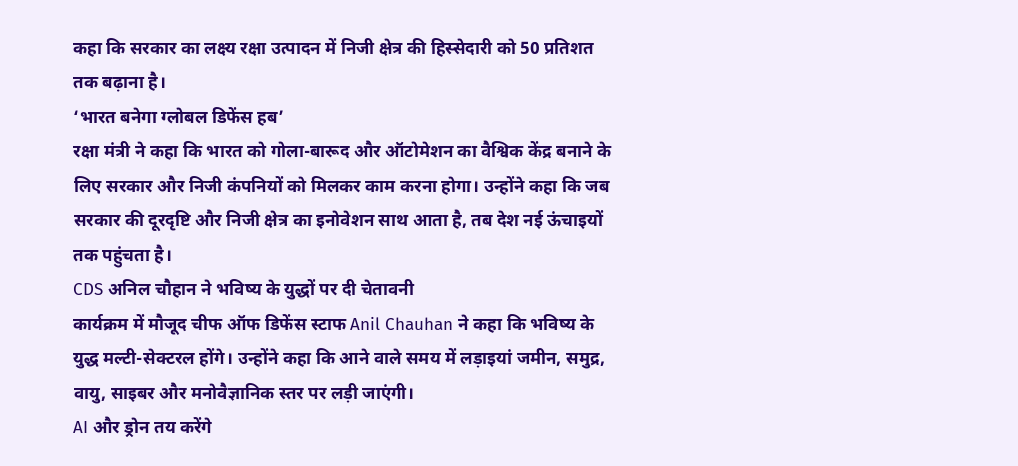कहा कि सरकार का लक्ष्य रक्षा उत्पादन में निजी क्षेत्र की हिस्सेदारी को 50 प्रतिशत तक बढ़ाना है।
‘भारत बनेगा ग्लोबल डिफेंस हब’
रक्षा मंत्री ने कहा कि भारत को गोला-बारूद और ऑटोमेशन का वैश्विक केंद्र बनाने के लिए सरकार और निजी कंपनियों को मिलकर काम करना होगा। उन्होंने कहा कि जब सरकार की दूरदृष्टि और निजी क्षेत्र का इनोवेशन साथ आता है, तब देश नई ऊंचाइयों तक पहुंचता है।
CDS अनिल चौहान ने भविष्य के युद्धों पर दी चेतावनी
कार्यक्रम में मौजूद चीफ ऑफ डिफेंस स्टाफ Anil Chauhan ने कहा कि भविष्य के युद्ध मल्टी-सेक्टरल होंगे। उन्होंने कहा कि आने वाले समय में लड़ाइयां जमीन, समुद्र, वायु, साइबर और मनोवैज्ञानिक स्तर पर लड़ी जाएंगी।
AI और ड्रोन तय करेंगे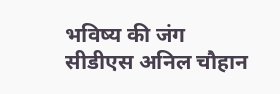भविष्य की जंग
सीडीएस अनिल चौहान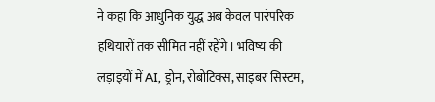ने कहा कि आधुनिक युद्ध अब केवल पारंपरिक हथियारों तक सीमित नहीं रहेंगे। भविष्य की लड़ाइयों में AI, ड्रोन, रोबोटिक्स, साइबर सिस्टम,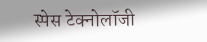स्पेस टेक्नोलॉजी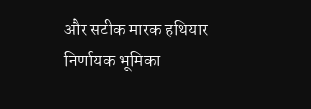और सटीक मारक हथियार निर्णायक भूमिका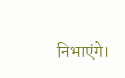निभाएंगे।